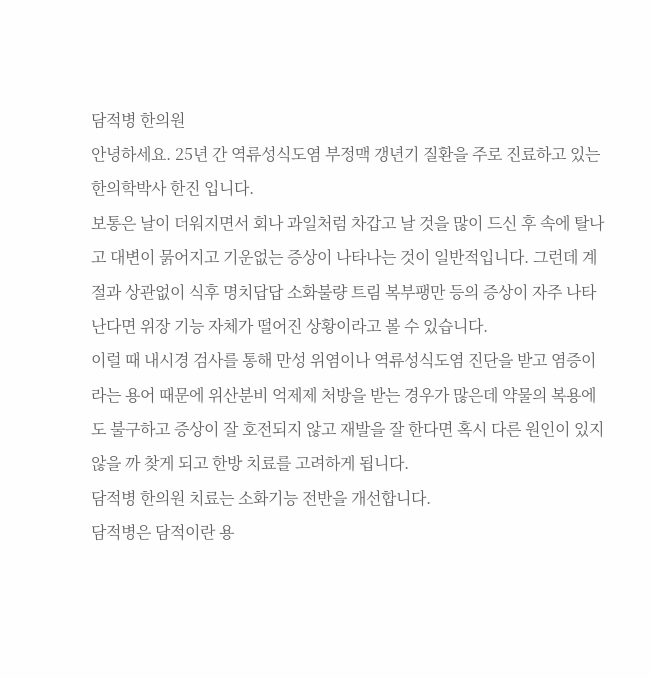담적병 한의원
안녕하세요. 25년 간 역류성식도염 부정맥 갱년기 질환을 주로 진료하고 있는 한의학박사 한진 입니다.
보통은 날이 더워지면서 회나 과일처럼 차갑고 날 것을 많이 드신 후 속에 탈나고 대변이 묽어지고 기운없는 증상이 나타나는 것이 일반적입니다. 그런데 계절과 상관없이 식후 명치답답 소화불량 트림 복부팽만 등의 증상이 자주 나타난다면 위장 기능 자체가 떨어진 상황이라고 볼 수 있습니다.
이럴 때 내시경 검사를 통해 만성 위염이나 역류성식도염 진단을 받고 염증이라는 용어 때문에 위산분비 억제제 처방을 받는 경우가 많은데 약물의 복용에도 불구하고 증상이 잘 호전되지 않고 재발을 잘 한다면 혹시 다른 원인이 있지 않을 까 찾게 되고 한방 치료를 고려하게 됩니다.
담적병 한의원 치료는 소화기능 전반을 개선합니다.
담적병은 담적이란 용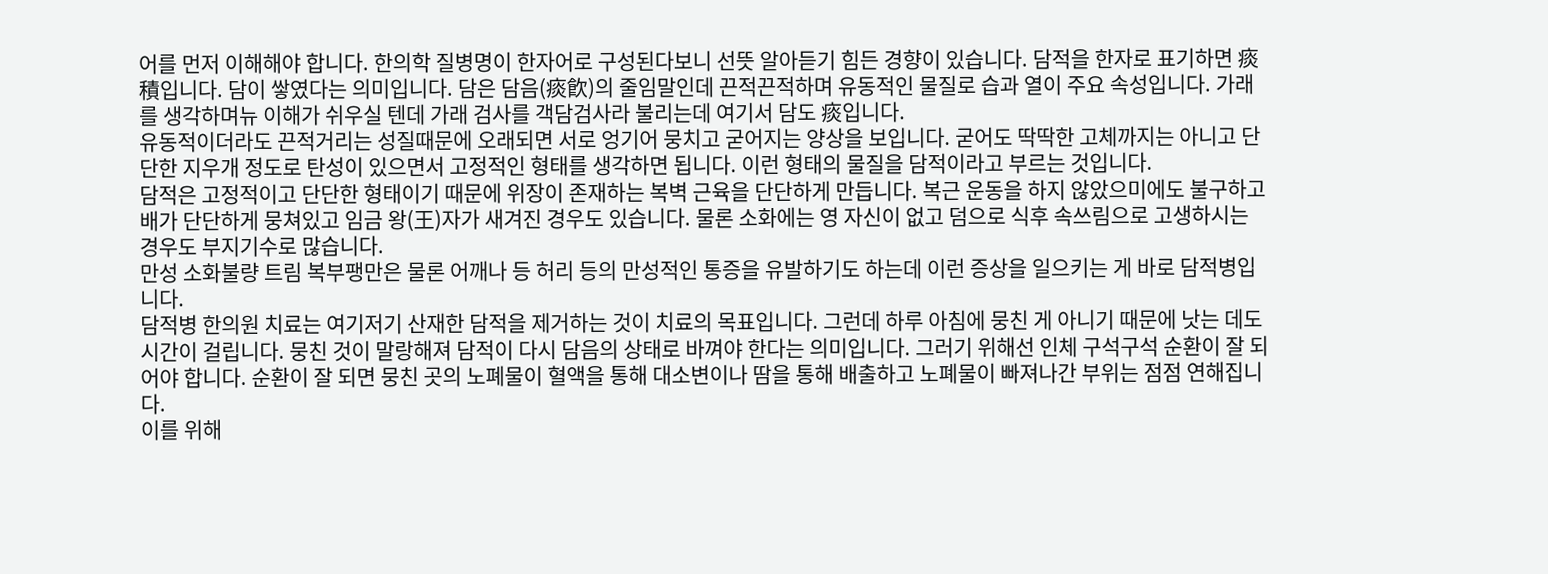어를 먼저 이해해야 합니다. 한의학 질병명이 한자어로 구성된다보니 선뜻 알아듣기 힘든 경향이 있습니다. 담적을 한자로 표기하면 痰積입니다. 담이 쌓였다는 의미입니다. 담은 담음(痰飮)의 줄임말인데 끈적끈적하며 유동적인 물질로 습과 열이 주요 속성입니다. 가래를 생각하며뉴 이해가 쉬우실 텐데 가래 검사를 객담검사라 불리는데 여기서 담도 痰입니다.
유동적이더라도 끈적거리는 성질때문에 오래되면 서로 엉기어 뭉치고 굳어지는 양상을 보입니다. 굳어도 딱딱한 고체까지는 아니고 단단한 지우개 정도로 탄성이 있으면서 고정적인 형태를 생각하면 됩니다. 이런 형태의 물질을 담적이라고 부르는 것입니다.
담적은 고정적이고 단단한 형태이기 때문에 위장이 존재하는 복벽 근육을 단단하게 만듭니다. 복근 운동을 하지 않았으미에도 불구하고 배가 단단하게 뭉쳐있고 임금 왕(王)자가 새겨진 경우도 있습니다. 물론 소화에는 영 자신이 없고 덤으로 식후 속쓰림으로 고생하시는 경우도 부지기수로 많습니다.
만성 소화불량 트림 복부팽만은 물론 어깨나 등 허리 등의 만성적인 통증을 유발하기도 하는데 이런 증상을 일으키는 게 바로 담적병입니다.
담적병 한의원 치료는 여기저기 산재한 담적을 제거하는 것이 치료의 목표입니다. 그런데 하루 아침에 뭉친 게 아니기 때문에 낫는 데도 시간이 걸립니다. 뭉친 것이 말랑해져 담적이 다시 담음의 상태로 바껴야 한다는 의미입니다. 그러기 위해선 인체 구석구석 순환이 잘 되어야 합니다. 순환이 잘 되면 뭉친 곳의 노폐물이 혈액을 통해 대소변이나 땀을 통해 배출하고 노폐물이 빠져나간 부위는 점점 연해집니다.
이를 위해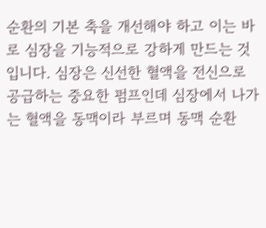순환의 기본 축을 개선해야 하고 이는 바로 심장을 기능적으로 강하게 만드는 것입니다. 심장은 신선한 혈액을 전신으로 공급하는 중요한 펌프인데 심장에서 나가는 혈액을 동맥이라 부르며 동맥 순환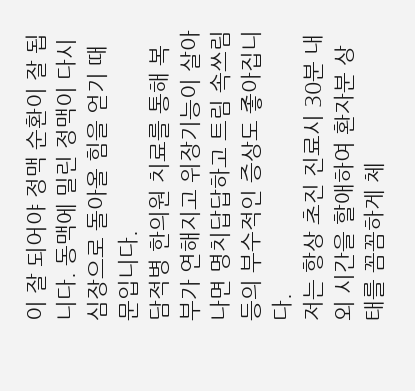이 잘 되어야 정맥 순환이 잘 됩니다. 동맥에 밀린 정맥이 다시 심장으로 돌아올 힘을 얻기 때문입니다.
담적병 한의원 치료를 통해 복부가 연해지고 위장기능이 살아나면 명치답답하고 트림 속쓰림 등의 부수적인 증상도 좋아집니다.
저는 항상 초진 진료시 30분 내외 시간을 할애하여 환자분 상태를 꼼꼼하게 체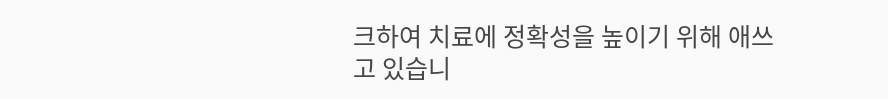크하여 치료에 정확성을 높이기 위해 애쓰고 있습니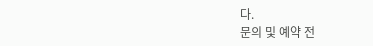다.
문의 및 예약 전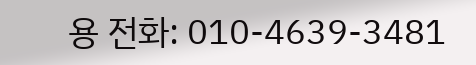용 전화: 010-4639-3481